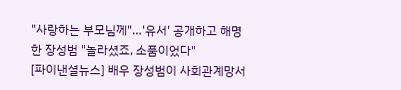"사랑하는 부모님께"…'유서' 공개하고 해명한 장성범 "놀라셨죠, 소품이었다"
[파이낸셜뉴스] 배우 장성범이 사회관계망서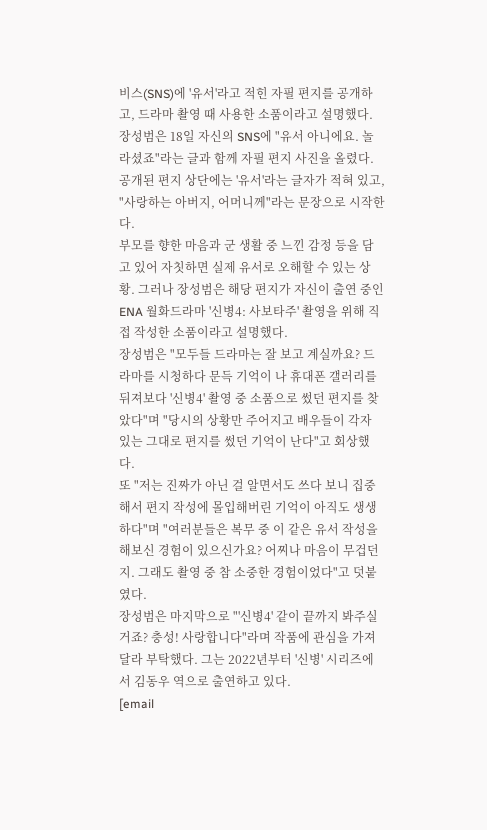비스(SNS)에 '유서'라고 적힌 자필 편지를 공개하고, 드라마 촬영 때 사용한 소품이라고 설명했다.
장성범은 18일 자신의 SNS에 "유서 아니에요. 놀라셨죠"라는 글과 함께 자필 편지 사진을 올렸다. 공개된 편지 상단에는 '유서'라는 글자가 적혀 있고, "사랑하는 아버지, 어머니께"라는 문장으로 시작한다.
부모를 향한 마음과 군 생활 중 느낀 감정 등을 담고 있어 자칫하면 실제 유서로 오해할 수 있는 상황. 그러나 장성범은 해당 편지가 자신이 출연 중인 ENA 월화드라마 '신병4: 사보타주' 촬영을 위해 직접 작성한 소품이라고 설명했다.
장성범은 "모두들 드라마는 잘 보고 계실까요? 드라마를 시청하다 문득 기억이 나 휴대폰 갤러리를 뒤져보다 '신병4' 촬영 중 소품으로 썼던 편지를 찾았다"며 "당시의 상황만 주어지고 배우들이 각자 있는 그대로 편지를 썼던 기억이 난다"고 회상했다.
또 "저는 진짜가 아닌 걸 알면서도 쓰다 보니 집중해서 편지 작성에 몰입해버린 기억이 아직도 생생하다"며 "여러분들은 복무 중 이 같은 유서 작성을 해보신 경험이 있으신가요? 어찌나 마음이 무겁던지. 그래도 촬영 중 참 소중한 경험이었다"고 덧붙였다.
장성범은 마지막으로 "'신병4' 같이 끝까지 봐주실 거죠? 충성! 사랑합니다"라며 작품에 관심을 가져달라 부탁했다. 그는 2022년부터 '신병' 시리즈에서 김동우 역으로 출연하고 있다.
[email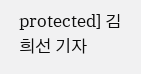protected] 김희선 기자